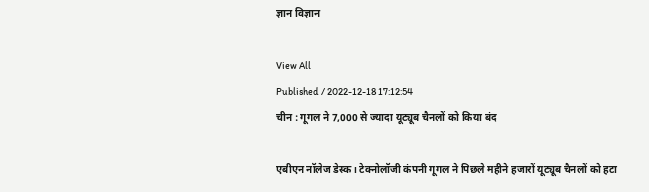ज्ञान विज्ञान

View All
Published / 2022-12-18 17:12:54
चीन : गूगल ने 7,000 से ज्यादा यूट्यूब चैनलों को किया बंद

एबीएन नॉलेज डेस्क। टेक्नोलॉजी कंपनी गूगल ने पिछले महीने हजारों यूट्यूब चैनलों को हटा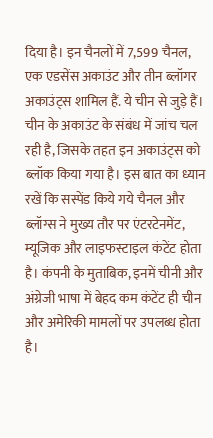दिया है। इन चैनलों में 7,599 चैनल, एक एडसेंस अकाउंट और तीन ब्लॉगर अकाउंट्स शामिल हैं. ये चीन से जुड़े हैं। चीन के अकाउंट के संबंध में जांच चल रही है, जिसके तहत इन अकाउंट्स को ब्लॉक किया गया है। इस बात का ध्यान रखें कि सस्पेंड किये गये चैनल और ब्लॉग्स ने मुख्य तौर पर एंटरटेनमेंट, म्यूजिक और लाइफस्टाइल कंटेंट होता है। कंपनी के मुताबिक, इनमें चीनी और अंग्रेजी भाषा में बेहद कम कंटेंट ही चीन और अमेरिकी मामलों पर उपलब्ध होता है।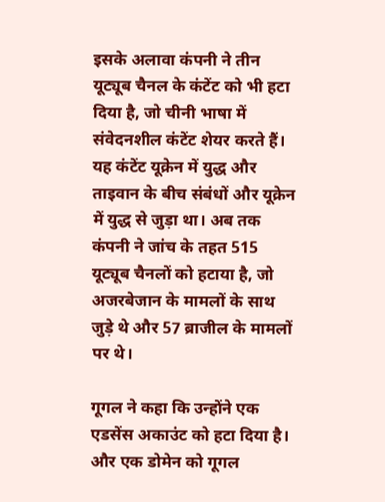इसके अलावा कंपनी ने तीन यूट्यूब चैनल के कंटेंट को भी हटा दिया है, जो चीनी भाषा में संवेदनशील कंटेंट शेयर करते हैं। यह कंटेंट यूक्रेन में युद्ध और ताइवान के बीच संबंधों और यूक्रेन में युद्ध से जुड़ा था। अब तक कंपनी ने जांच के तहत 515 यूट्यूब चैनलों को हटाया है, जो अजरबेजान के मामलों के साथ जुड़े थे और 57 ब्राजील के मामलों पर थे।

गूगल ने कहा कि उन्होंने एक एडसेंस अकाउंट को हटा दिया है। और एक डोमेन को गूगल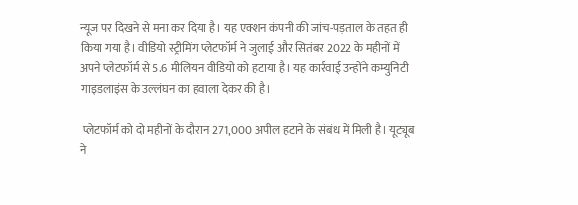न्यूज पर दिखने से मना कर दिया है। यह एक्शन कंपनी की जांच-पड़ताल के तहत ही किया गया है। वीडियो स्ट्रीमिंग प्लेटफॉर्म ने जुलाई और सितंबर 2022 के महीनों में अपने प्लेटफॉर्म से 5.6 मीलियन वीडियो को हटाया है। यह कार्रवाई उन्होंने कम्युनिटी गाइडलाइंस के उल्लंघन का हवाला देकर की है।

 प्लेटफॉर्म को दो महीनों के दौरान 271,000 अपील हटाने के संबंध में मिली है। यूट्यूब ने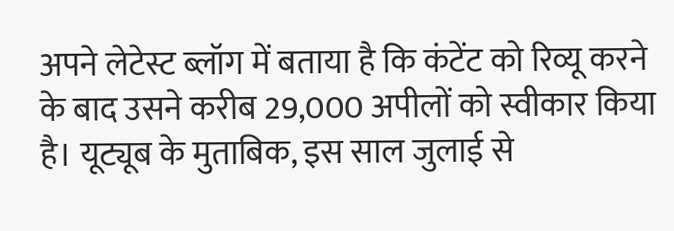अपने लेटेस्ट ब्लॉग में बताया है कि कंटेंट को रिव्यू करने के बाद उसने करीब 29,000 अपीलों को स्वीकार किया है। यूट्यूब के मुताबिक, इस साल जुलाई से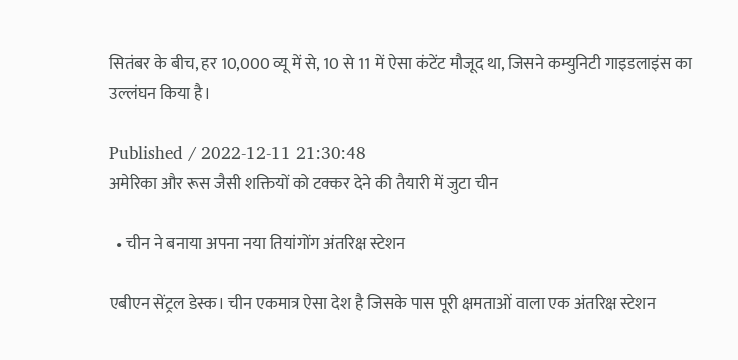सितंबर के बीच, हर 10,000 व्यू में से, 10 से 11 में ऐसा कंटेंट मौजूद था, जिसने कम्युनिटी गाइडलाइंस का उल्लंघन किया है।

Published / 2022-12-11 21:30:48
अमेरिका और रूस जैसी शक्तियों को टक्कर देने की तैयारी में जुटा चीन

  • चीन ने बनाया अपना नया तियांगोंग अंतरिक्ष स्टेशन

एबीएन सेंट्रल डेस्क। चीन एकमात्र ऐसा देश है जिसके पास पूरी क्षमताओं वाला एक अंतरिक्ष स्टेशन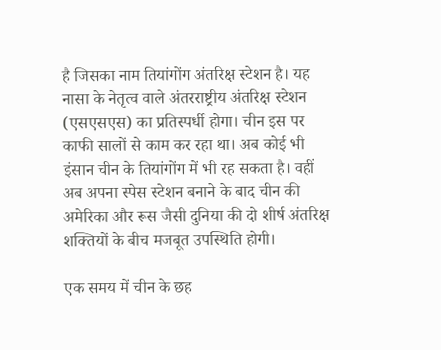है जिसका नाम तियांगोंग अंतरिक्ष स्टेशन है। यह नासा के नेतृत्व वाले अंतरराष्ट्रीय अंतरिक्ष स्टेशन (एसएसएस) का प्रतिस्पर्धी होगा। चीन इस पर काफी सालों से काम कर रहा था। अब कोई भी इंसान चीन के तियांगोंग में भी रह सकता है। वहीं अब अपना स्पेस स्टेशन बनाने के बाद चीन की अमेरिका और रूस जैसी दुनिया की दो शीर्ष अंतरिक्ष शक्तियों के बीच मजबूत उपस्थिति होगी।

एक समय में चीन के छह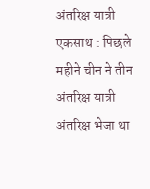अंतरिक्ष यात्री एकसाथ : पिछले महीने चीन ने तीन अंतरिक्ष यात्री अंतरिक्ष भेजा था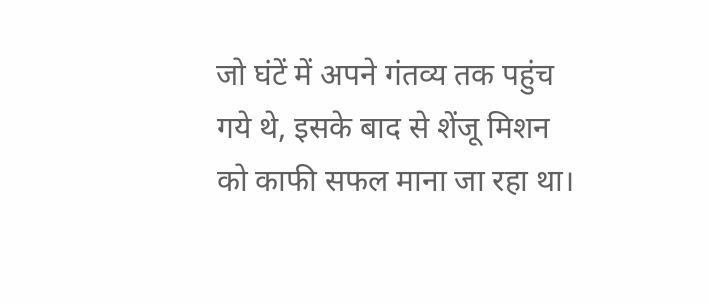जो घंटें में अपने गंतव्य तक पहुंच गये थे, इसके बाद से शेंजू मिशन को काफी सफल माना जा रहा था।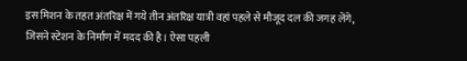इस मिशन के तहत अंतरिक्ष में गये तीन अंतरिक्ष यात्री वहां पहले से मौजूद दल की जगह लेंगे, जिसने स्टेशन के निर्माण में मदद की है। ऐसा पहली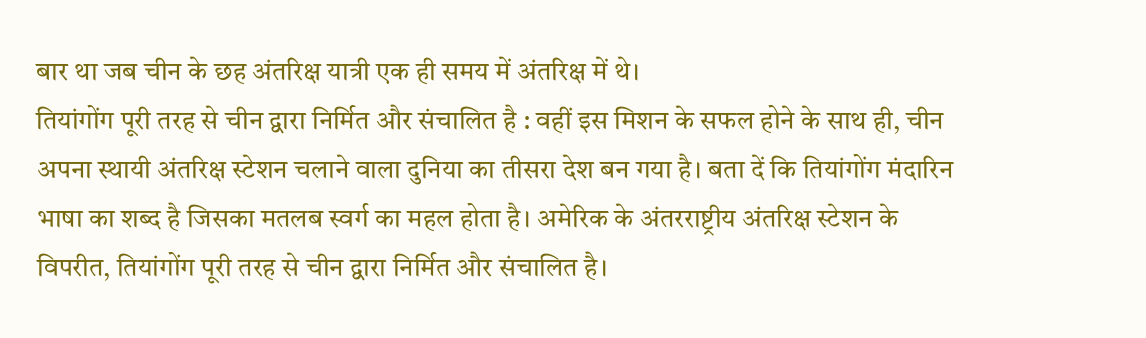बार था जब चीन के छह अंतरिक्ष यात्री एक ही समय में अंतरिक्ष में थे।
तियांगोंग पूरी तरह से चीन द्वारा निर्मित और संचालित है : वहीं इस मिशन के सफल होने के साथ ही, चीन अपना स्थायी अंतरिक्ष स्टेशन चलाने वाला दुनिया का तीसरा देश बन गया है। बता दें कि तियांगोंग मंदारिन भाषा का शब्द है जिसका मतलब स्वर्ग का महल होता है। अमेरिक के अंतरराष्ट्रीय अंतरिक्ष स्टेशन के विपरीत, तियांगोंग पूरी तरह से चीन द्वारा निर्मित और संचालित है।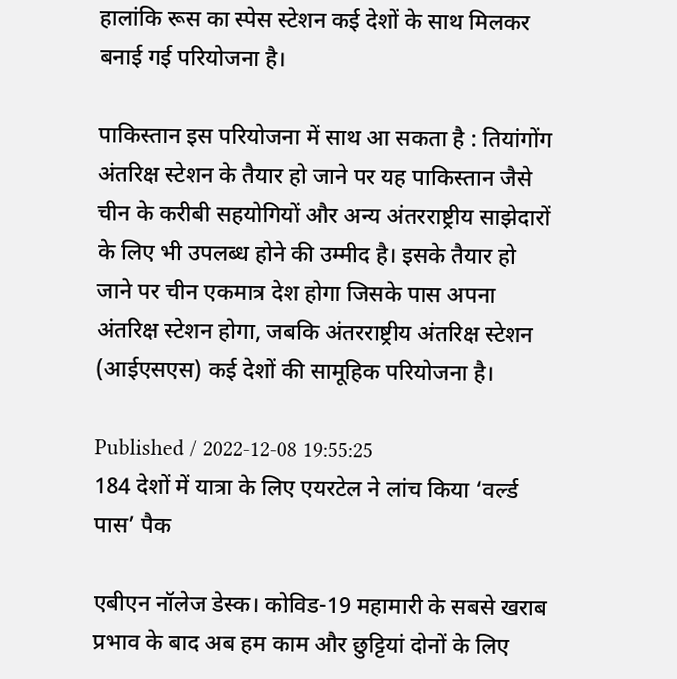हालांकि रूस का स्पेस स्टेशन कई देशों के साथ मिलकर बनाई गई परियोजना है।

पाकिस्तान इस परियोजना में साथ आ सकता है : तियांगोंग अंतरिक्ष स्टेशन के तैयार हो जाने पर यह पाकिस्तान जैसे चीन के करीबी सहयोगियों और अन्य अंतरराष्ट्रीय साझेदारों के लिए भी उपलब्ध होने की उम्मीद है। इसके तैयार हो जाने पर चीन एकमात्र देश होगा जिसके पास अपना अंतरिक्ष स्टेशन होगा, जबकि अंतरराष्ट्रीय अंतरिक्ष स्टेशन (आईएसएस) कई देशों की सामूहिक परियोजना है।

Published / 2022-12-08 19:55:25
184 देशों में यात्रा के लिए एयरटेल ने लांच किया ‘वर्ल्ड पास’ पैक

एबीएन नॉलेज डेस्क। कोविड-19 महामारी के सबसे खराब प्रभाव के बाद अब हम काम और छुट्टियां दोनों के लिए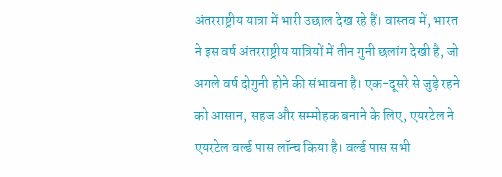अंतरराष्ट्रीय यात्रा में भारी उछाल देख रहे हैं। वास्तव में, भारत ने इस वर्ष अंतरराष्ट्रीय यात्रियों में तीन गुनी छलांग देखी है, जो अगले वर्ष दोगुनी होने की संभावना है। एक-दूसरे से जुड़े रहने को आसान, सहज और सम्मोहक बनाने के लिए, एयरटेल ने एयरटेल वर्ल्ड पास लॉन्च किया है। वर्ल्ड पास सभी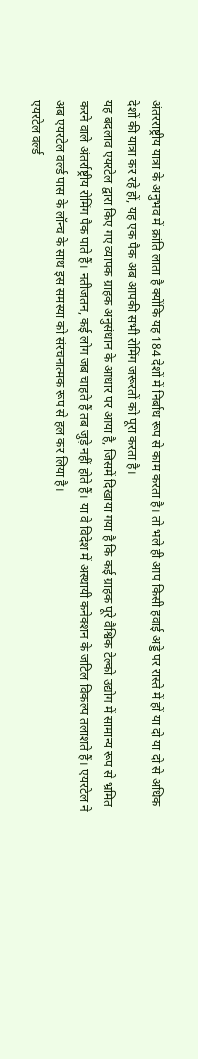अंतरराष्ट्रीय यात्रा के अनुभव में क्रांति लाता है क्योंकि यह 184 देशों में निर्बाध रूप से काम करता है। तो भले ही आप किसी हवाई अड्डे पर रास्ते में हों या दो या दो से अधिक देशों की यात्रा कर रहे हों, यह एक पैक अब आपकी सभी रोमिंग जरूरतों को पूरा करता है।
यह बदलाव एयरटेल द्वारा किए गए व्यापक ग्राहक अनुसंधान के आधार पर आया है, जिसमें दिखाया गया है कि कई ग्राहक पूरे वैश्विक टेल्को उद्योग में सामान्य रूप से भ्रमित करने वाले अंतर्राष्ट्रीय रोमिंग पैक पाते हैं। नतीजतन, कई लोग जब चाहते हैं तब जुड़े नहीं होते हैं। या वे विदेश में अस्थायी कनेक्शन के जटिल विकल्प तलाशते हैं। एयरटेल ने अब एयरटेल वर्ल्ड पास के लॉन्च के साथ इस समस्या को संरचनात्मक रूप से हल कर लिया है।
एयरटेल वर्ल्ड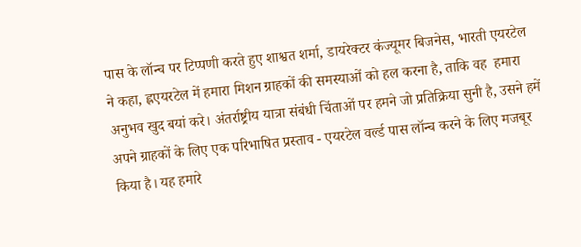पास के लॉन्च पर टिप्पणी करते हुए शाश्वत शर्मा, डायरेक्टर कंज्यूमर बिजनेस, भारती एयरटेल ने कहा, ह्लएयरटेल में हमारा मिशन ग्राहकों की समस्याओं को हल करना है, ताकि वह  हमारा अनुभव खुद बयां करे। अंतर्राष्ट्रीय यात्रा संबंधी चिंताओं पर हमने जो प्रतिक्रिया सुनी है, उसने हमें अपने ग्राहकों के लिए एक परिभाषित प्रस्ताव - एयरटेल वर्ल्ड पास लॉन्च करने के लिए मजबूर किया है। यह हमारे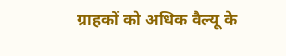ग्राहकों को अधिक वैल्यू के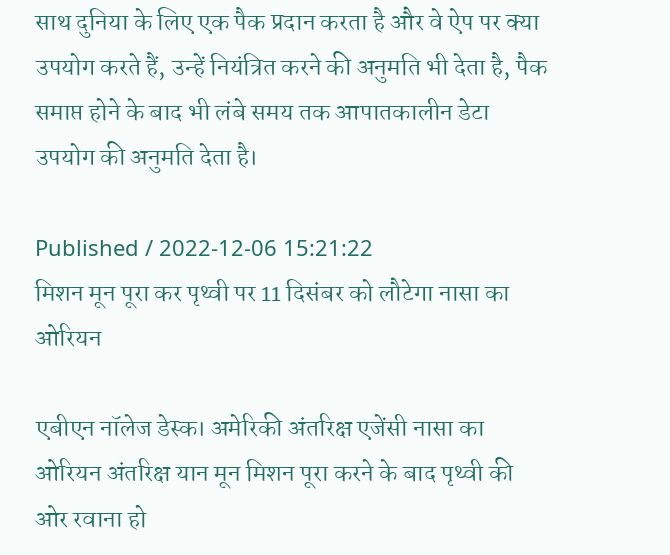साथ दुनिया के लिए एक पैक प्रदान करता है और वे ऐप पर क्या उपयोग करते हैं, उन्हें नियंत्रित करने की अनुमति भी देता है, पैक समाप्त होने के बाद भी लंबे समय तक आपातकालीन डेटा उपयोग की अनुमति देता है।

Published / 2022-12-06 15:21:22
मिशन मून पूरा कर पृथ्वी पर 11 दिसंबर को लौटेगा नासा का ओरियन

एबीएन नॉलेज डेस्क। अमेरिकी अंतरिक्ष एजेंसी नासा का ओरियन अंतरिक्ष यान मून मिशन पूरा करने के बाद पृथ्वी की ओर रवाना हो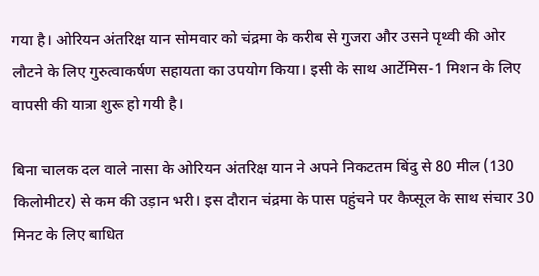गया है। ओरियन अंतरिक्ष यान सोमवार को चंद्रमा के करीब से गुजरा और उसने पृथ्वी की ओर लौटने के लिए गुरुत्वाकर्षण सहायता का उपयोग किया। इसी के साथ आर्टेमिस-1 मिशन के लिए वापसी की यात्रा शुरू हो गयी है।

बिना चालक दल वाले नासा के ओरियन अंतरिक्ष यान ने अपने निकटतम बिंदु से 80 मील (130 किलोमीटर) से कम की उड़ान भरी। इस दौरान चंद्रमा के पास पहुंचने पर कैप्सूल के साथ संचार 30 मिनट के लिए बाधित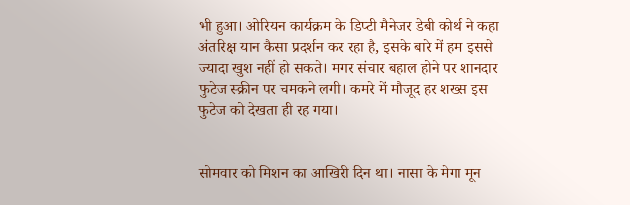भी हुआ। ओरियन कार्यक्रम के डिप्टी मैनेजर डेबी कोर्थ ने कहा अंतरिक्ष यान कैसा प्रदर्शन कर रहा है, इसके बारे में हम इससे ज्यादा खुश नहीं हो सकते। मगर संचार बहाल होने पर शानदार फुटेज स्क्रीन पर चमकने लगी। कमरे में मौजूद हर शख्स इस फुटेज को देखता ही रह गया।


सोमवार को मिशन का आखिरी दिन था। नासा के मेगा मून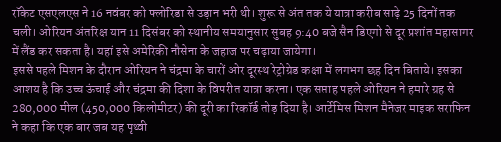रॉकेट एसएलएस ने 16 नवंबर को फ्लोरिडा से उड़ान भरी थी। शुरू से अंत तक ये यात्रा करीब साढ़े 25 दिनों तक चली। ओरियन अंतरिक्ष यान 11 दिसंबर को स्थानीय समयानुसार सुबह 9:40 बजे सैन डिएगो से दूर प्रशांत महासागर में लैंड कर सकता है। यहां इसे अमेरिकी नौसेना के जहाज पर चढ़ाया जायेगा।
इससे पहले मिशन के दौरान ओरियन ने चंद्रमा के चारों ओर दूरस्थ रेट्रोग्रेड कक्षा में लगभग छह दिन बिताये। इसका आशय है कि उच्च ऊंचाई और चंद्रमा की दिशा के विपरीत यात्रा करना। एक सप्ताह पहले ओरियन ने हमारे ग्रह से 280,000 मील (450,000 किलोमीटर) की दूरी का रिकॉर्ड तोड़ दिया है। आर्टेमिस मिशन मैनेजर माइक सराफिन ने कहा कि एक बार जब यह पृथ्वी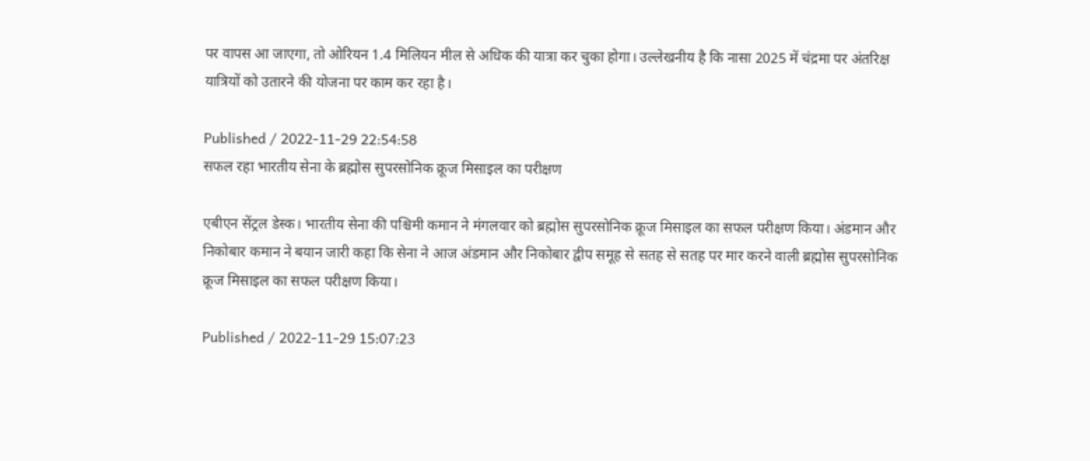पर वापस आ जाएगा, तो ओरियन 1.4 मिलियन मील से अधिक की यात्रा कर चुका होगा। उल्लेखनीय है कि नासा 2025 में चंद्रमा पर अंतरिक्ष यात्रियों को उतारने की योजना पर काम कर रहा है।

Published / 2022-11-29 22:54:58
सफल रहा भारतीय सेना के ब्रह्मोस सुपरसोनिक क्रूज मिसाइल का परीक्षण

एबीएन सेंट्रल डेस्क। भारतीय सेना की पश्चिमी कमान ने मंगलवार को ब्रह्मोस सुपरसोनिक क्रूज मिसाइल का सफल परीक्षण किया। अंडमान और निकोबार कमान ने बयान जारी कहा कि सेना ने आज अंडमान और निकोबार द्वीप समूह से सतह से सतह पर मार करने वाली ब्रह्मोस सुपरसोनिक क्रूज मिसाइल का सफल परीक्षण किया।

Published / 2022-11-29 15:07:23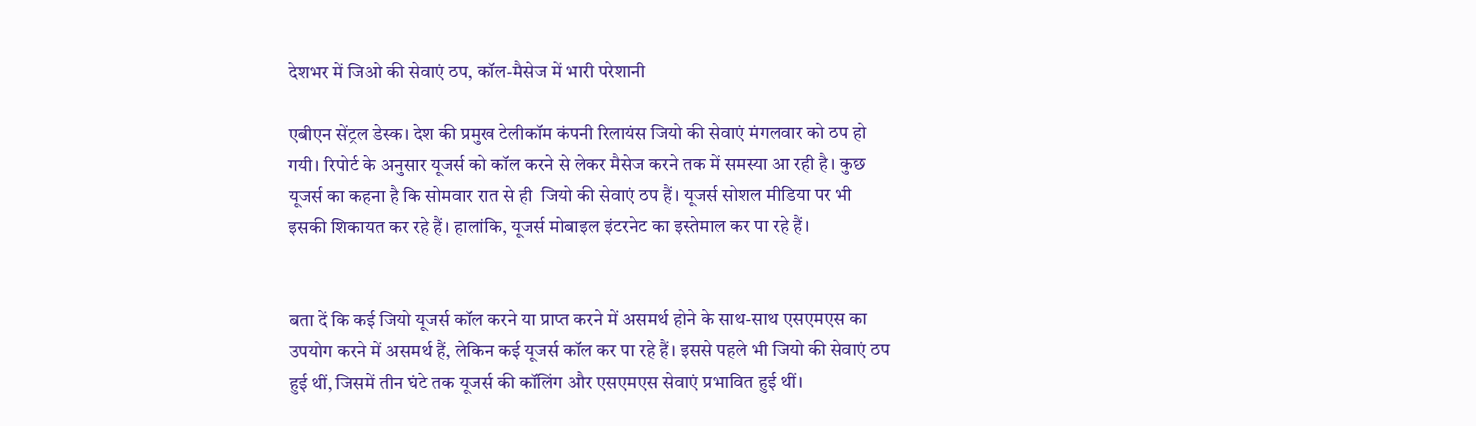देशभर में जिओ की सेवाएं ठप, कॉल-मैसेज में भारी परेशानी

एबीएन सेंट्रल डेस्क। देश की प्रमुख टेलीकॉम कंपनी रिलायंस जियो की सेवाएं मंगलवार को ठप हो गयी। रिपोर्ट के अनुसार यूजर्स को कॉल करने से लेकर मैसेज करने तक में समस्या आ रही है। कुछ यूजर्स का कहना है कि सोमवार रात से ही  जियो की सेवाएं ठप हैं। यूजर्स सोशल मीडिया पर भी इसकी शिकायत कर रहे हैं। हालांकि, यूजर्स मोबाइल इंटरनेट का इस्तेमाल कर पा रहे हैं।


बता दें कि कई जियो यूजर्स कॉल करने या प्राप्त करने में असमर्थ होने के साथ-साथ एसएमएस का उपयोग करने में असमर्थ हैं, लेकिन कई यूजर्स कॉल कर पा रहे हैं। इससे पहले भी जियो की सेवाएं ठप हुई थीं, जिसमें तीन घंटे तक यूजर्स की कॉलिंग और एसएमएस सेवाएं प्रभावित हुई थीं।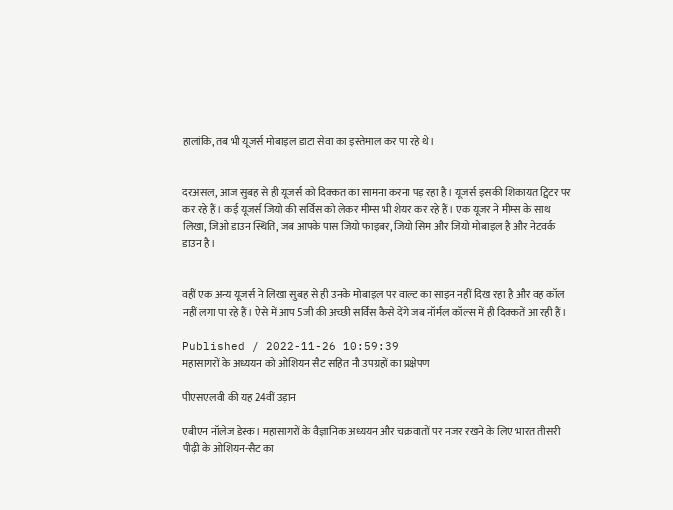हालांकि, तब भी यूजर्स मोबाइल डाटा सेवा का इस्तेमाल कर पा रहे थे।


दरअसल, आज सुबह से ही यूजर्स को दिक्कत का सामना करना पड़ रहा है। यूजर्स इसकी शिकायत ट्विटर पर कर रहे हैं। कई यूजर्स जियो की सर्विस को लेकर मीम्स भी शेयर कर रहे हैं। एक यूजर ने मीम्स के साथ लिखा, जिओ डाउन स्थिति, जब आपके पास जियो फाइबर, जियो सिम और जियो मोबाइल है और नेटवर्क डाउन है।


वहीं एक अन्य यूजर्स ने लिखा सुबह से ही उनके मोबाइल पर वाल्ट का साइन नहीं दिख रहा है और वह कॉल नहीं लगा पा रहे हैं। ऐसे में आप 5जी की अच्छी सर्विस कैसे देंगे जब नॉर्मल कॉल्स में ही दिक्कतें आ रही हैं।

Published / 2022-11-26 10:59:39
महासागरों के अध्ययन को ओशियन सैट सहित नौ उपग्रहों का प्रक्षेपण

पीएसएलवी की यह 24वीं उड़ान

एबीएन नॉलेज डेस्क। महासागरों के वैज्ञानिक अध्ययन और चक्रवातों पर नजर रखने के लिए भारत तीसरी पीढ़ी के ओशियन-सैट का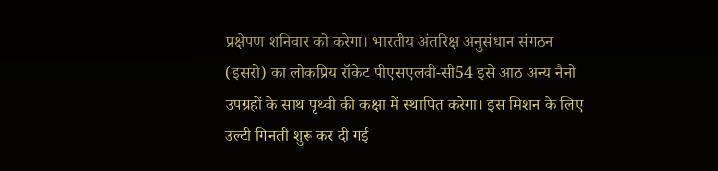प्रक्षेपण शनिवार को करेगा। भारतीय अंतरिक्ष अनुसंधान संगठन (इसरो) का लोकप्रिय रॉकेट पीएसएलवी-सी54 इसे आठ अन्य नैनो उपग्रहों के साथ पृथ्वी की कक्षा में स्थापित करेगा। इस मिशन के लिए उल्टी गिनती शुरू कर दी गई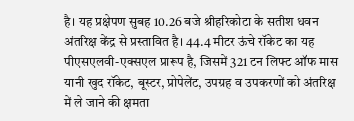है। यह प्रक्षेपण सुबह 10.26 बजे श्रीहरिकोटा के सतीश धवन अंतरिक्ष केंद्र से प्रस्तावित है। 44.4 मीटर ऊंचे रॉकेट का यह पीएसएलवी-एक्सएल प्रारूप है, जिसमें 321 टन लिफ्ट ऑफ मास यानी खुद रॉकेट, बूस्टर, प्रोपेलेंट, उपग्रह व उपकरणों को अंतरिक्ष में ले जाने की क्षमता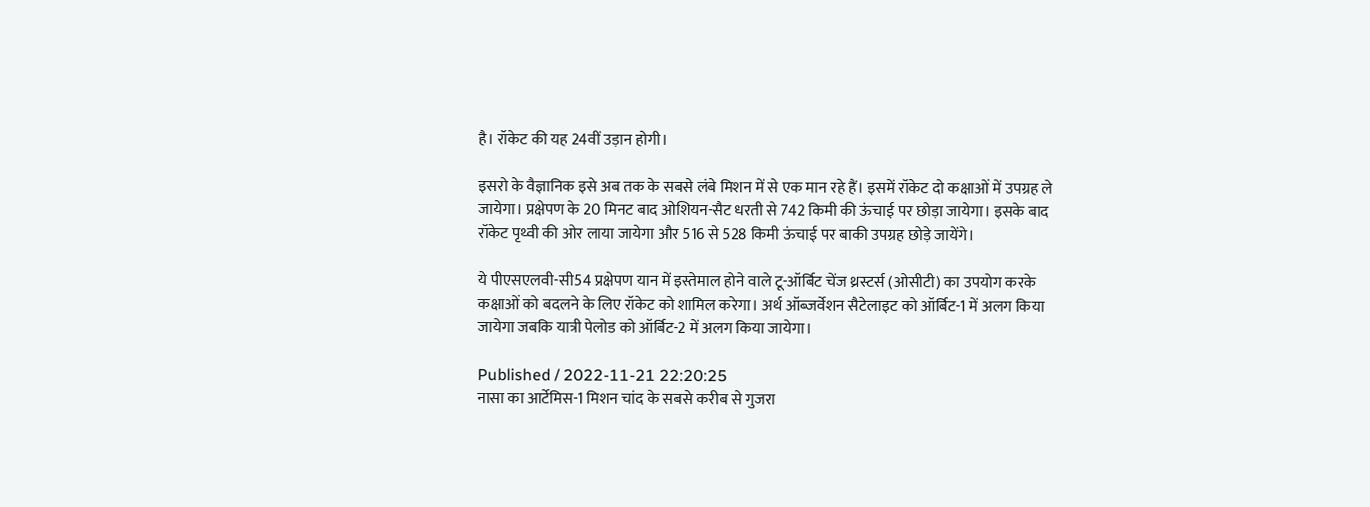है। रॉकेट की यह 24वीं उड़ान होगी।

इसरो के वैज्ञानिक इसे अब तक के सबसे लंबे मिशन में से एक मान रहे हैं। इसमें रॉकेट दो कक्षाओं में उपग्रह ले जायेगा। प्रक्षेपण के 20 मिनट बाद ओशियन-सैट धरती से 742 किमी की ऊंचाई पर छोड़ा जायेगा। इसके बाद रॉकेट पृथ्वी की ओर लाया जायेगा और 516 से 528 किमी ऊंचाई पर बाकी उपग्रह छोड़े जायेंगे।

ये पीएसएलवी-सी54 प्रक्षेपण यान में इस्तेमाल होने वाले टू-ऑर्बिट चेंज थ्रस्टर्स (ओसीटी) का उपयोग करके कक्षाओं को बदलने के लिए रॉकेट को शामिल करेगा। अर्थ ऑब्जर्वेशन सैटेलाइट को ऑर्बिट-1 में अलग किया जायेगा जबकि यात्री पेलोड को ऑर्बिट-2 में अलग किया जायेगा।

Published / 2022-11-21 22:20:25
नासा का आर्टेमिस-1 मिशन चांद के सबसे करीब से गुजरा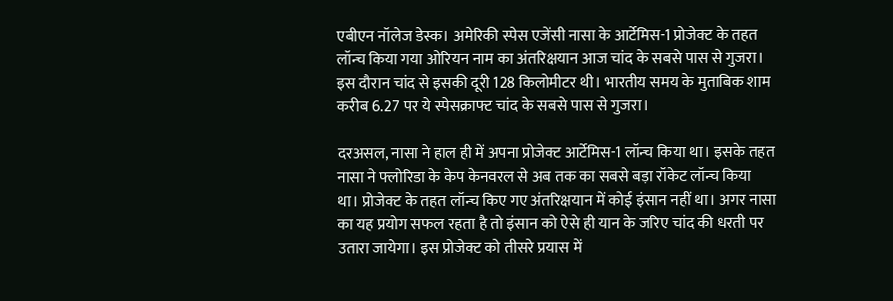एबीएन नॉलेज डेस्क। अमेरिकी स्पेस एजेंसी नासा के आर्टेमिस-1 प्रोजेक्ट के तहत लॉन्च किया गया ओरियन नाम का अंतरिक्षयान आज चांद के सबसे पास से गुजरा। इस दौरान चांद से इसकी दूरी 128 किलोमीटर थी। भारतीय समय के मुताबिक शाम करीब 6.27 पर ये स्पेसक्राफ्ट चांद के सबसे पास से गुजरा।

दरअसल, नासा ने हाल ही में अपना प्रोजेक्ट आर्टेमिस-1 लॉन्च किया था। इसके तहत नासा ने फ्लोरिडा के केप केनवरल से अब तक का सबसे बड़ा रॉकेट लॉन्च किया था। प्रोजेक्ट के तहत लॉन्च किए गए अंतरिक्षयान में कोई इंसान नहीं था। अगर नासा का यह प्रयोग सफल रहता है तो इंसान को ऐसे ही यान के जरिए चांद की धरती पर उतारा जायेगा। इस प्रोजेक्ट को तीसरे प्रयास में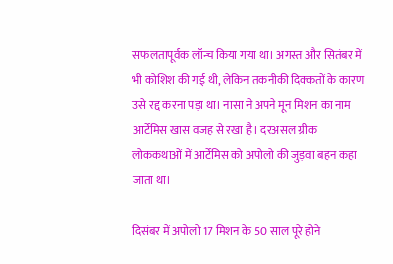सफलतापूर्वक लॉन्च किया गया था। अगस्त और सितंबर में भी कोशिश की गई थी, लेकिन तकनीकी दिक्कतों के कारण उसे रद्द करना पड़ा था। नासा ने अपने मून मिशन का नाम आर्टेमिस खास वजह से रखा है। दरअसल ग्रीक लोककथाओं में आर्टेमिस को अपोलो की जुड़वा बहन कहा जाता था।

दिसंबर में अपोलो 17 मिशन के 50 साल पूरे होने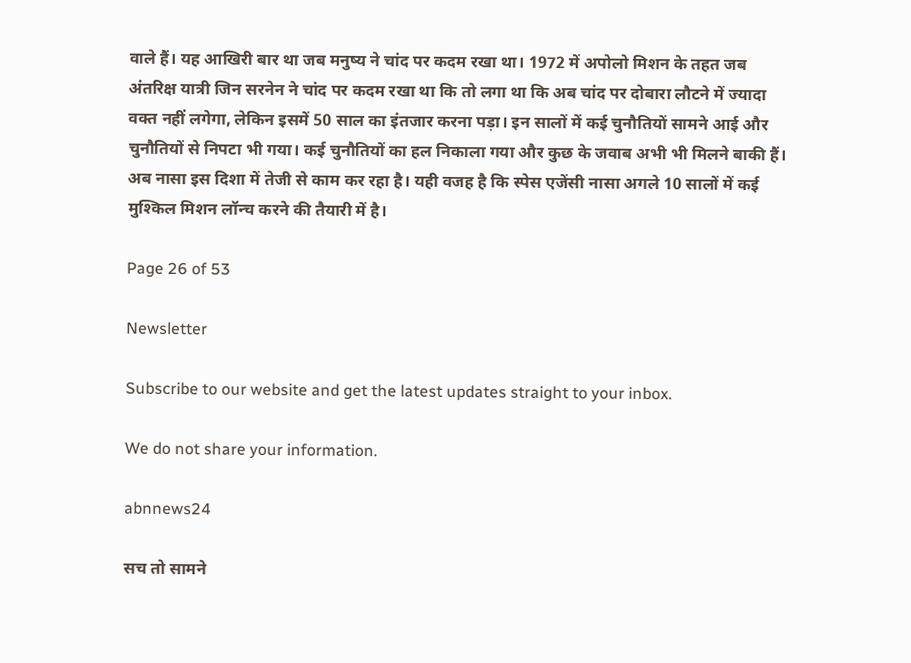वाले हैं। यह आखिरी बार था जब मनुष्य ने चांद पर कदम रखा था। 1972 में अपोलो मिशन के तहत जब अंतरिक्ष यात्री जिन सरनेन ने चांद पर कदम रखा था कि तो लगा था कि अब चांद पर दोबारा लौटने में ज्यादा वक्त नहीं लगेगा, लेकिन इसमें 50 साल का इंतजार करना पड़ा। इन सालों में कई चुनौतियों सामने आई और चुनौतियों से निपटा भी गया। कई चुनौतियों का हल निकाला गया और कुछ के जवाब अभी भी मिलने बाकी हैं। अब नासा इस दिशा में तेजी से काम कर रहा है। यही वजह है कि स्पेस एजेंसी नासा अगले 10 सालों में कई मुश्किल मिशन लॉन्च करने की तैयारी में है।

Page 26 of 53

Newsletter

Subscribe to our website and get the latest updates straight to your inbox.

We do not share your information.

abnnews24

सच तो सामने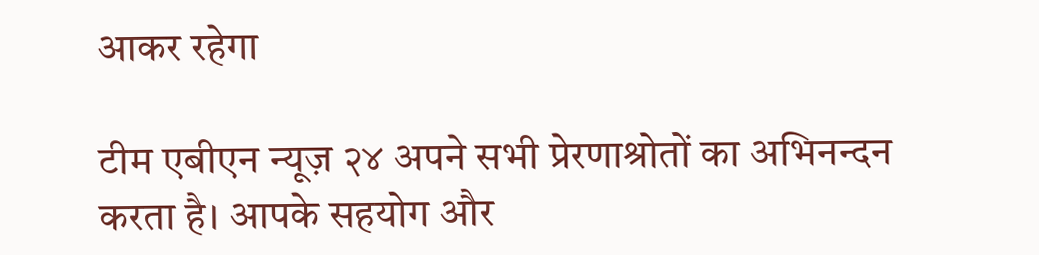आकर रहेगा

टीम एबीएन न्यूज़ २४ अपने सभी प्रेरणाश्रोतों का अभिनन्दन करता है। आपके सहयोग और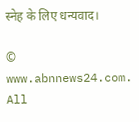स्नेह के लिए धन्यवाद।

© www.abnnews24.com. All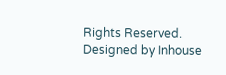Rights Reserved. Designed by Inhouse